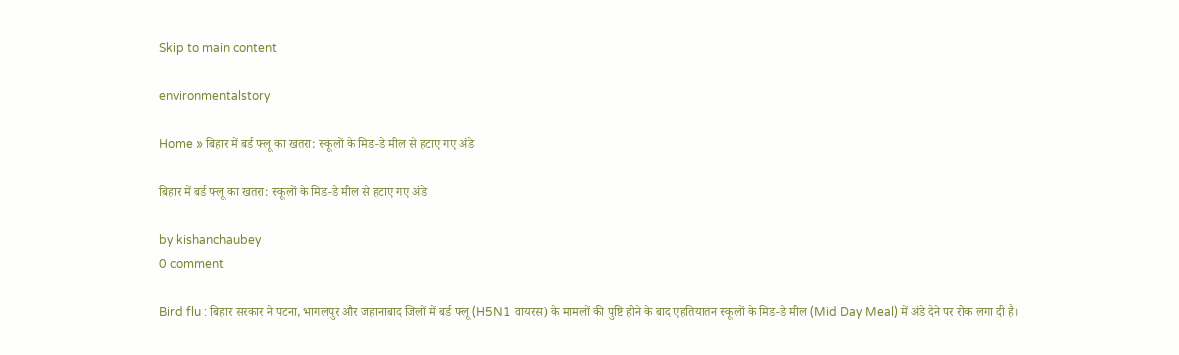Skip to main content

environmentalstory

Home » बिहार में बर्ड फ्लू का खतरा: स्कूलों के मिड-डे मील से हटाए गए अंडे

बिहार में बर्ड फ्लू का खतरा: स्कूलों के मिड-डे मील से हटाए गए अंडे

by kishanchaubey
0 comment

Bird flu : बिहार सरकार ने पटना, भागलपुर और जहानाबाद जिलों में बर्ड फ्लू (H5N1 वायरस) के मामलों की पुष्टि होने के बाद एहतियातन स्कूलों के मिड-डे मील (Mid Day Meal) में अंडे देने पर रोक लगा दी है।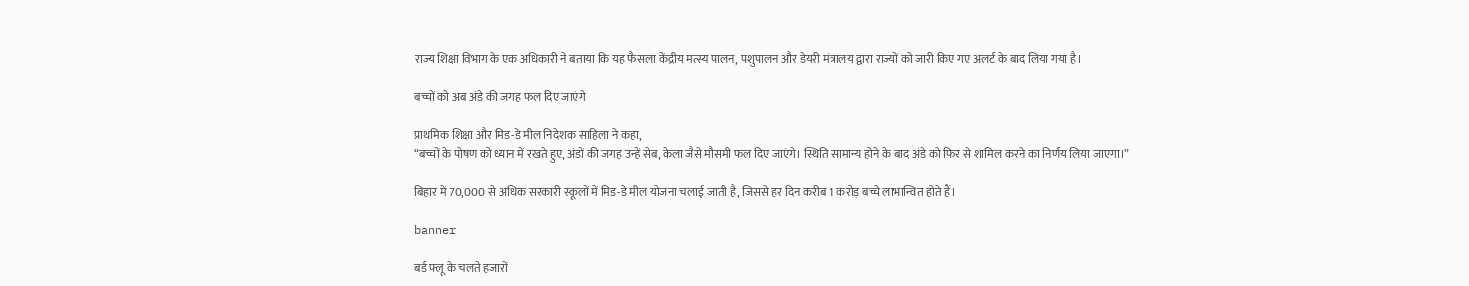राज्य शिक्षा विभाग के एक अधिकारी ने बताया कि यह फैसला केंद्रीय मत्स्य पालन, पशुपालन और डेयरी मंत्रालय द्वारा राज्यों को जारी किए गए अलर्ट के बाद लिया गया है।

बच्चों को अब अंडे की जगह फल दिए जाएंगे

प्राथमिक शिक्षा और मिड-डे मील निदेशक साहिला ने कहा,
“बच्चों के पोषण को ध्यान में रखते हुए, अंडों की जगह उन्हें सेब, केला जैसे मौसमी फल दिए जाएंगे। स्थिति सामान्य होने के बाद अंडे को फिर से शामिल करने का निर्णय लिया जाएगा।”

बिहार में 70,000 से अधिक सरकारी स्कूलों में मिड-डे मील योजना चलाई जाती है, जिससे हर दिन करीब 1 करोड़ बच्चे लाभान्वित होते हैं।

banner

बर्ड फ्लू के चलते हजारों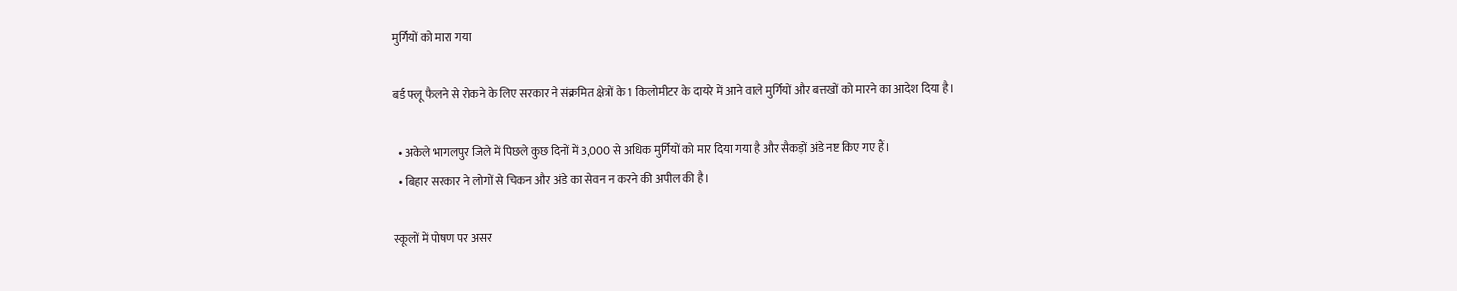मुर्गियों को मारा गया

बर्ड फ्लू फैलने से रोकने के लिए सरकार ने संक्रमित क्षेत्रों के 1 किलोमीटर के दायरे में आने वाले मुर्गियों और बत्तखों को मारने का आदेश दिया है।

  • अकेले भागलपुर जिले में पिछले कुछ दिनों में 3,000 से अधिक मुर्गियों को मार दिया गया है और सैकड़ों अंडे नष्ट किए गए हैं।
  • बिहार सरकार ने लोगों से चिकन और अंडे का सेवन न करने की अपील की है।

स्कूलों में पोषण पर असर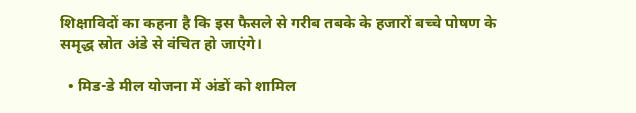शिक्षाविदों का कहना है कि इस फैसले से गरीब तबके के हजारों बच्चे पोषण के समृद्ध स्रोत अंडे से वंचित हो जाएंगे।

  • मिड-डे मील योजना में अंडों को शामिल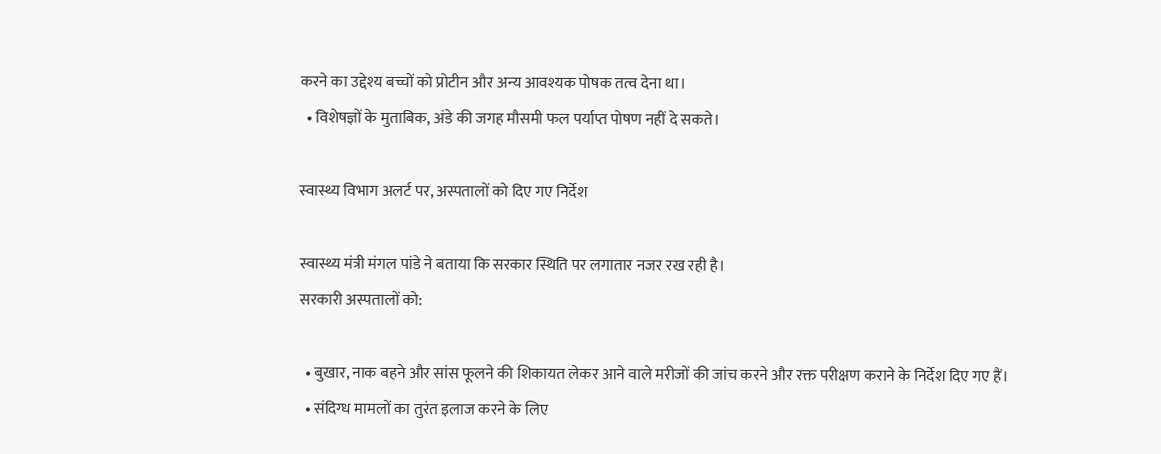करने का उद्देश्य बच्चों को प्रोटीन और अन्य आवश्यक पोषक तत्व देना था।
  • विशेषज्ञों के मुताबिक, अंडे की जगह मौसमी फल पर्याप्त पोषण नहीं दे सकते।

स्वास्थ्य विभाग अलर्ट पर, अस्पतालों को दिए गए निर्देश

स्वास्थ्य मंत्री मंगल पांडे ने बताया कि सरकार स्थिति पर लगातार नजर रख रही है।
सरकारी अस्पतालों को:

  • बुखार, नाक बहने और सांस फूलने की शिकायत लेकर आने वाले मरीजों की जांच करने और रक्त परीक्षण कराने के निर्देश दिए गए हैं।
  • संदिग्ध मामलों का तुरंत इलाज करने के लिए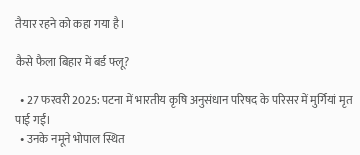तैयार रहने को कहा गया है।

कैसे फैला बिहार में बर्ड फ्लू?

  • 27 फरवरी 2025: पटना में भारतीय कृषि अनुसंधान परिषद के परिसर में मुर्गियां मृत पाई गईं।
  • उनके नमूने भोपाल स्थित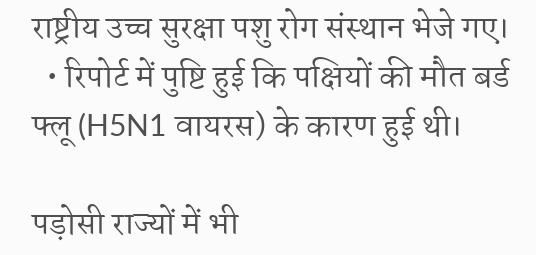राष्ट्रीय उच्च सुरक्षा पशु रोग संस्थान भेजे गए।
  • रिपोर्ट में पुष्टि हुई कि पक्षियों की मौत बर्ड फ्लू (H5N1 वायरस) के कारण हुई थी।

पड़ोसी राज्यों में भी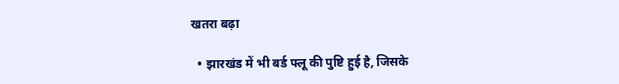खतरा बढ़ा

  • झारखंड में भी बर्ड फ्लू की पुष्टि हुई है, जिसके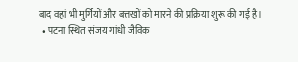बाद वहां भी मुर्गियों और बत्तखों को मारने की प्रक्रिया शुरू की गई है।
  • पटना स्थित संजय गांधी जैविक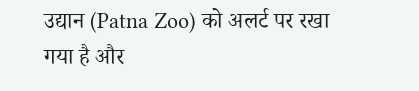उद्यान (Patna Zoo) को अलर्ट पर रखा गया है और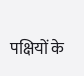पक्षियों के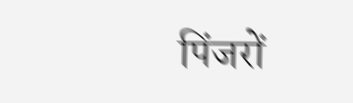पिंजरों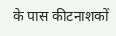के पास कीटनाशकों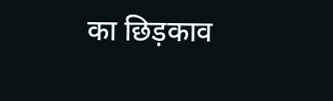का छिड़काव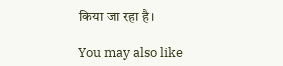किया जा रहा है।

You may also like